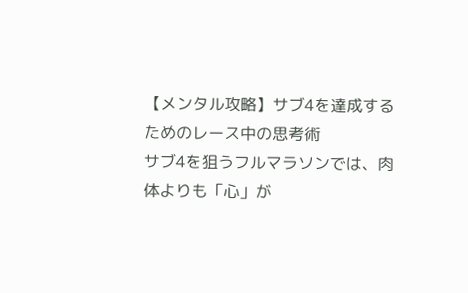【メンタル攻略】サブ4を達成するためのレース中の思考術
サブ4を狙うフルマラソンでは、肉体よりも「心」が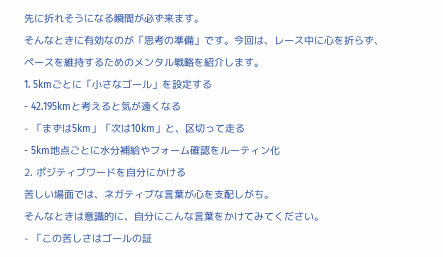先に折れそうになる瞬間が必ず来ます。
そんなときに有効なのが「思考の準備」です。今回は、レース中に心を折らず、ペースを維持するためのメンタル戦略を紹介します。
1. 5kmごとに「小さなゴール」を設定する
- 42.195kmと考えると気が遠くなる
- 「まずは5km」「次は10km」と、区切って走る
- 5km地点ごとに水分補給やフォーム確認をルーティン化
2. ポジティブワードを自分にかける
苦しい場面では、ネガティブな言葉が心を支配しがち。
そんなときは意識的に、自分にこんな言葉をかけてみてください。
- 「この苦しさはゴールの証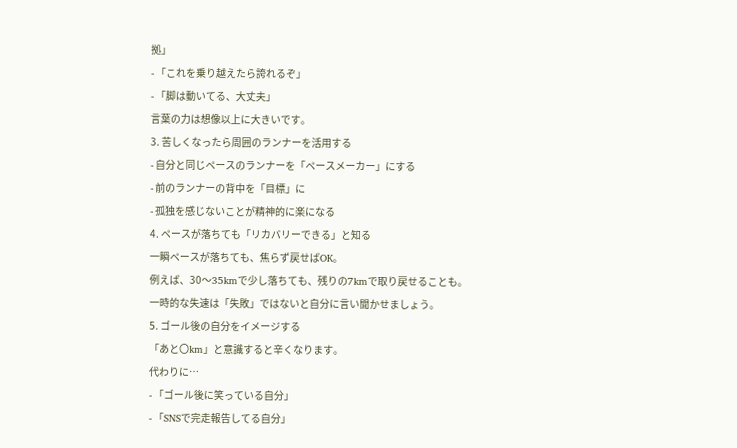拠」
- 「これを乗り越えたら誇れるぞ」
- 「脚は動いてる、大丈夫」
言葉の力は想像以上に大きいです。
3. 苦しくなったら周囲のランナーを活用する
- 自分と同じペースのランナーを「ペースメーカー」にする
- 前のランナーの背中を「目標」に
- 孤独を感じないことが精神的に楽になる
4. ペースが落ちても「リカバリーできる」と知る
一瞬ペースが落ちても、焦らず戻せばOK。
例えば、30〜35kmで少し落ちても、残りの7kmで取り戻せることも。
一時的な失速は「失敗」ではないと自分に言い聞かせましょう。
5. ゴール後の自分をイメージする
「あと〇km」と意識すると辛くなります。
代わりに…
- 「ゴール後に笑っている自分」
- 「SNSで完走報告してる自分」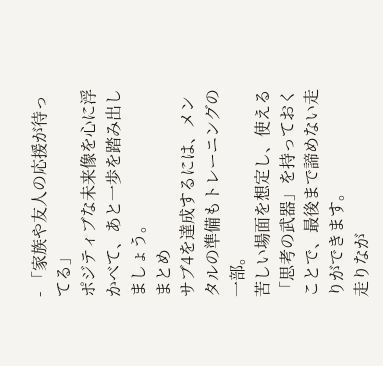- 「家族や友人の応援が待ってる」
ポジティブな未来像を心に浮かべて、あと一歩を踏み出しましょう。
まとめ
サブ4を達成するには、メンタルの準備もトレーニングの一部。
苦しい場面を想定し、使える「思考の武器」を持っておくことで、最後まで諦めない走りができます。
走りなが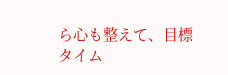ら心も整えて、目標タイム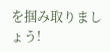を掴み取りましょう!